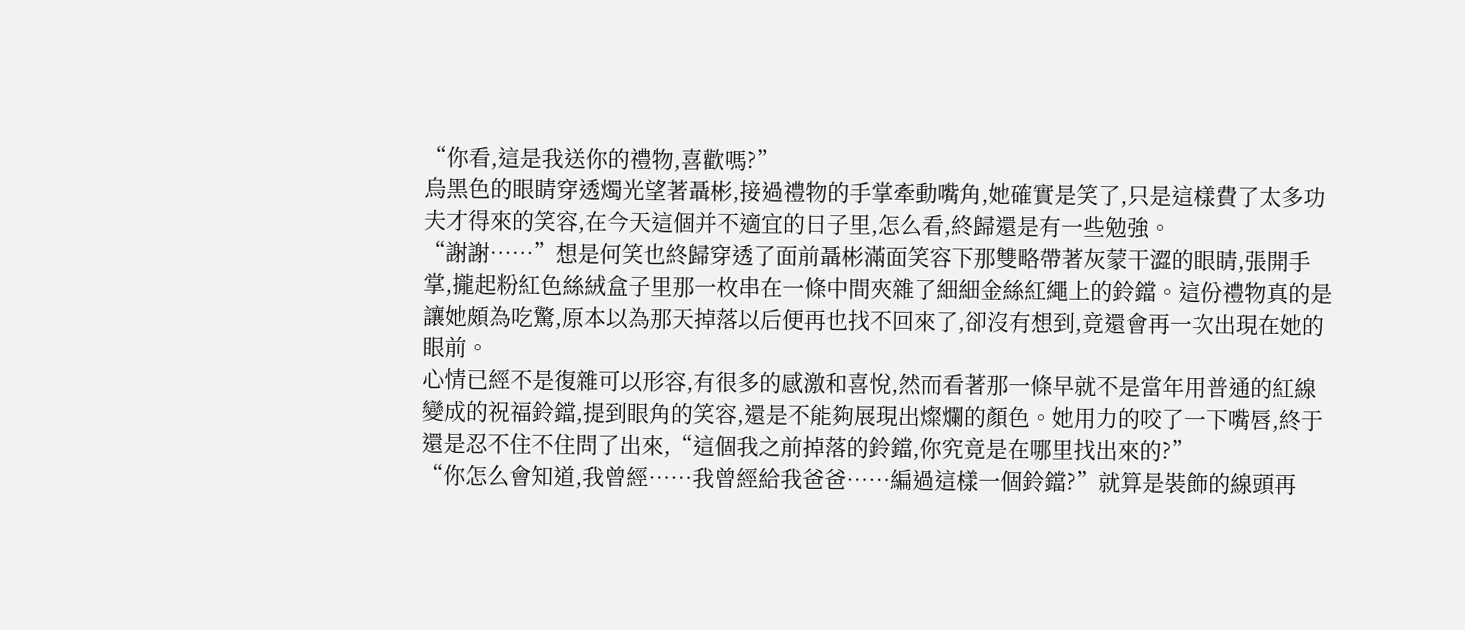“你看,這是我送你的禮物,喜歡嗎?”
烏黑色的眼睛穿透燭光望著聶彬,接過禮物的手掌牽動嘴角,她確實是笑了,只是這樣費了太多功夫才得來的笑容,在今天這個并不適宜的日子里,怎么看,終歸還是有一些勉強。
“謝謝……”想是何笑也終歸穿透了面前聶彬滿面笑容下那雙略帶著灰蒙干澀的眼睛,張開手掌,攏起粉紅色絲絨盒子里那一枚串在一條中間夾雜了細細金絲紅繩上的鈴鐺。這份禮物真的是讓她頗為吃驚,原本以為那天掉落以后便再也找不回來了,卻沒有想到,竟還會再一次出現在她的眼前。
心情已經不是復雜可以形容,有很多的感激和喜悅,然而看著那一條早就不是當年用普通的紅線變成的祝福鈴鐺,提到眼角的笑容,還是不能夠展現出燦爛的顏色。她用力的咬了一下嘴唇,終于還是忍不住不住問了出來,“這個我之前掉落的鈴鐺,你究竟是在哪里找出來的?”
“你怎么會知道,我曾經……我曾經給我爸爸……編過這樣一個鈴鐺?”就算是裝飾的線頭再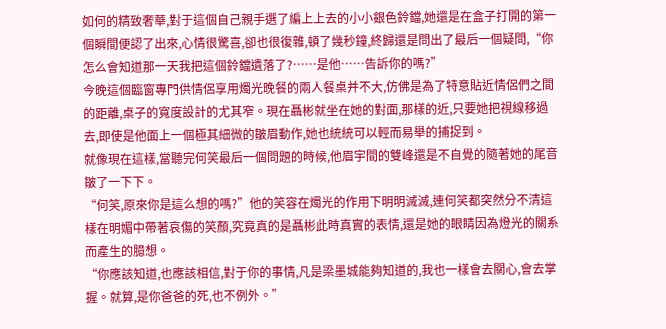如何的精致奢華,對于這個自己親手選了編上上去的小小銀色鈴鐺,她還是在盒子打開的第一個瞬間便認了出來,心情很驚喜,卻也很復雜,頓了幾秒鐘,終歸還是問出了最后一個疑問,“你怎么會知道那一天我把這個鈴鐺遺落了?……是他……告訴你的嗎?”
今晚這個臨窗專門供情侶享用燭光晚餐的兩人餐桌并不大,仿佛是為了特意貼近情侶們之間的距離,桌子的寬度設計的尤其窄。現在聶彬就坐在她的對面,那樣的近,只要她把視線移過去,即使是他面上一個極其細微的皺眉動作,她也統統可以輕而易舉的捕捉到。
就像現在這樣,當聽完何笑最后一個問題的時候,他眉宇間的雙峰還是不自覺的隨著她的尾音皺了一下下。
“何笑,原來你是這么想的嗎?”他的笑容在燭光的作用下明明滅滅,連何笑都突然分不清這樣在明媚中帶著哀傷的笑顏,究竟真的是聶彬此時真實的表情,還是她的眼睛因為燈光的關系而產生的臆想。
“你應該知道,也應該相信,對于你的事情,凡是梁墨城能夠知道的,我也一樣會去關心,會去掌握。就算,是你爸爸的死,也不例外。”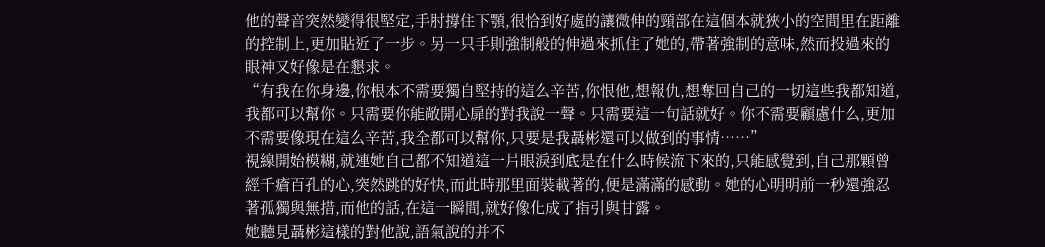他的聲音突然變得很堅定,手肘撐住下顎,很恰到好處的讓微伸的頸部在這個本就狹小的空間里在距離的控制上,更加貼近了一步。另一只手則強制般的伸過來抓住了她的,帶著強制的意味,然而投過來的眼神又好像是在懇求。
“有我在你身邊,你根本不需要獨自堅持的這么辛苦,你恨他,想報仇,想奪回自己的一切這些我都知道,我都可以幫你。只需要你能敞開心扉的對我說一聲。只需要這一句話就好。你不需要顧慮什么,更加不需要像現在這么辛苦,我全都可以幫你,只要是我聶彬還可以做到的事情……”
視線開始模糊,就連她自己都不知道這一片眼淚到底是在什么時候流下來的,只能感覺到,自己那顆曾經千瘡百孔的心,突然跳的好快,而此時那里面裝載著的,便是滿滿的感動。她的心明明前一秒還強忍著孤獨與無措,而他的話,在這一瞬間,就好像化成了指引與甘露。
她聽見聶彬這樣的對他說,語氣說的并不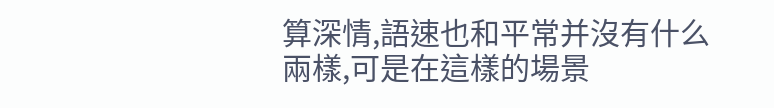算深情,語速也和平常并沒有什么兩樣,可是在這樣的場景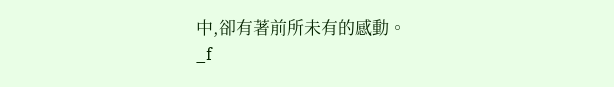中,卻有著前所未有的感動。
_f